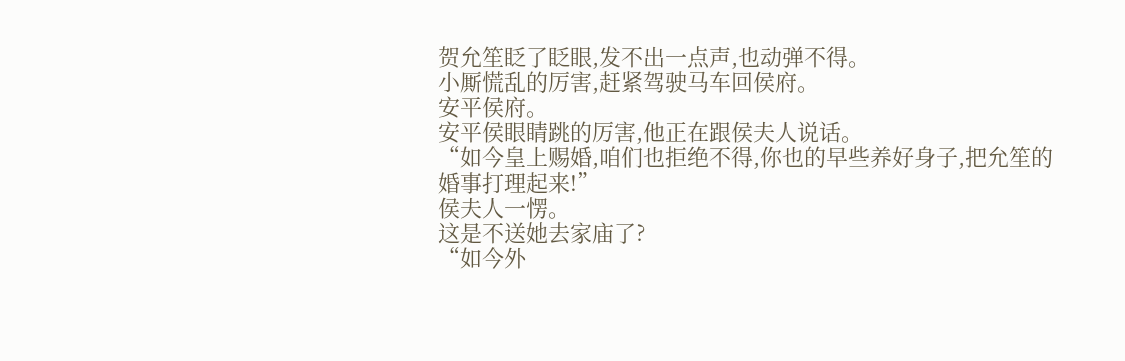贺允笙眨了眨眼,发不出一点声,也动弹不得。
小厮慌乱的厉害,赶紧驾驶马车回侯府。
安平侯府。
安平侯眼睛跳的厉害,他正在跟侯夫人说话。
“如今皇上赐婚,咱们也拒绝不得,你也的早些养好身子,把允笙的婚事打理起来!”
侯夫人一愣。
这是不送她去家庙了?
“如今外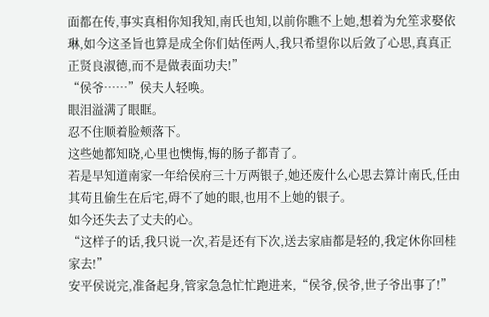面都在传,事实真相你知我知,南氏也知,以前你瞧不上她,想着为允笙求娶依琳,如今这圣旨也算是成全你们姑侄两人,我只希望你以后敛了心思,真真正正贤良淑德,而不是做表面功夫!”
“侯爷……”侯夫人轻唤。
眼泪溢满了眼眶。
忍不住顺着脸颊落下。
这些她都知晓,心里也懊悔,悔的肠子都青了。
若是早知道南家一年给侯府三十万两银子,她还废什么心思去算计南氏,任由其苟且偷生在后宅,碍不了她的眼,也用不上她的银子。
如今还失去了丈夫的心。
“这样子的话,我只说一次,若是还有下次,送去家庙都是轻的,我定休你回桂家去!”
安平侯说完,准备起身,管家急急忙忙跑进来,“侯爷,侯爷,世子爷出事了!”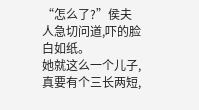“怎么了?”侯夫人急切问道,吓的脸白如纸。
她就这么一个儿子,真要有个三长两短,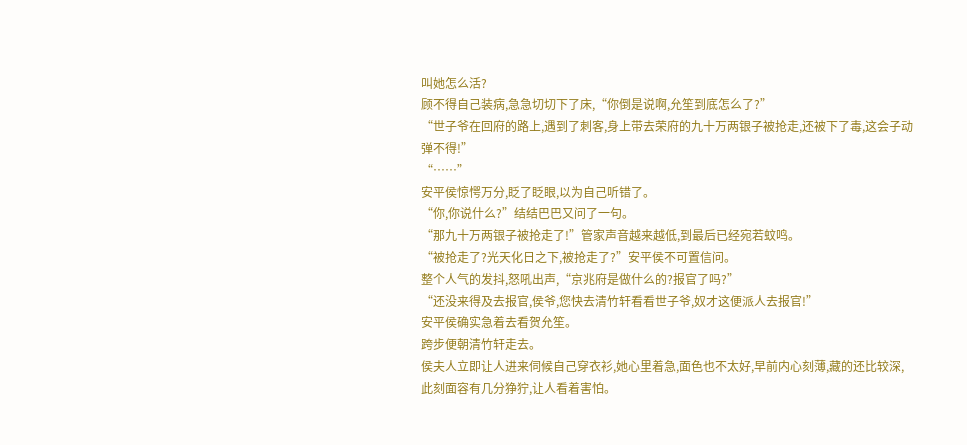叫她怎么活?
顾不得自己装病,急急切切下了床,“你倒是说啊,允笙到底怎么了?”
“世子爷在回府的路上,遇到了刺客,身上带去荣府的九十万两银子被抢走,还被下了毒,这会子动弹不得!”
“……”
安平侯惊愕万分,眨了眨眼,以为自己听错了。
“你,你说什么?”结结巴巴又问了一句。
“那九十万两银子被抢走了!”管家声音越来越低,到最后已经宛若蚊鸣。
“被抢走了?光天化日之下,被抢走了?”安平侯不可置信问。
整个人气的发抖,怒吼出声,“京兆府是做什么的?报官了吗?”
“还没来得及去报官,侯爷,您快去清竹轩看看世子爷,奴才这便派人去报官!”
安平侯确实急着去看贺允笙。
跨步便朝清竹轩走去。
侯夫人立即让人进来伺候自己穿衣衫,她心里着急,面色也不太好,早前内心刻薄,藏的还比较深,此刻面容有几分狰狞,让人看着害怕。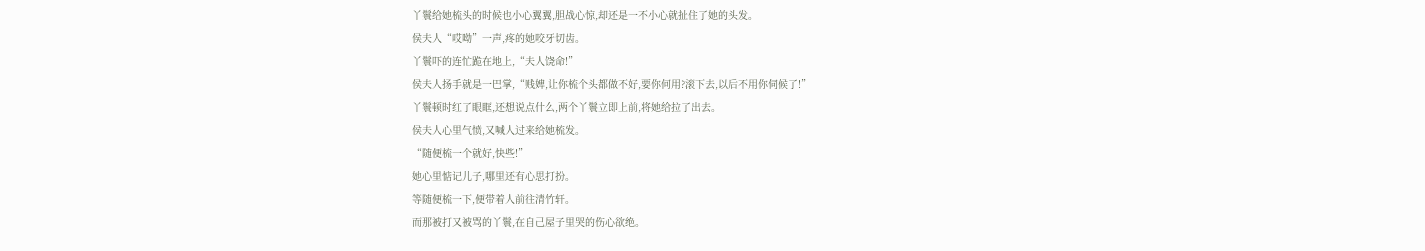丫鬟给她梳头的时候也小心翼翼,胆战心惊,却还是一不小心就扯住了她的头发。
侯夫人“哎呦”一声,疼的她咬牙切齿。
丫鬟吓的连忙跪在地上,“夫人饶命!”
侯夫人扬手就是一巴掌,“贱婢,让你梳个头都做不好,要你何用?滚下去,以后不用你伺候了!”
丫鬟顿时红了眼眶,还想说点什么,两个丫鬟立即上前,将她给拉了出去。
侯夫人心里气愤,又喊人过来给她梳发。
“随便梳一个就好,快些!”
她心里惦记儿子,哪里还有心思打扮。
等随便梳一下,便带着人前往清竹轩。
而那被打又被骂的丫鬟,在自己屋子里哭的伤心欲绝。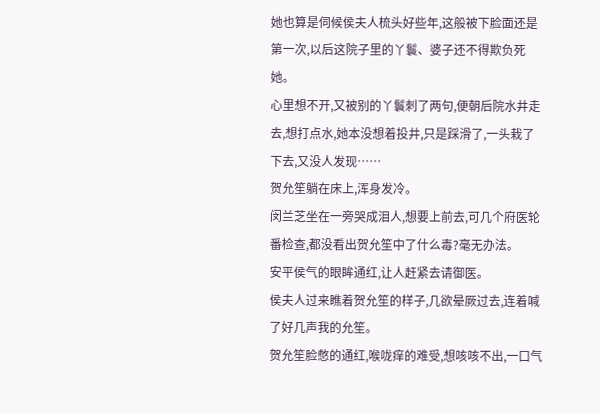她也算是伺候侯夫人梳头好些年,这般被下脸面还是第一次,以后这院子里的丫鬟、婆子还不得欺负死她。
心里想不开,又被别的丫鬟刺了两句,便朝后院水井走去,想打点水,她本没想着投井,只是踩滑了,一头栽了下去,又没人发现……
贺允笙躺在床上,浑身发冷。
闵兰芝坐在一旁哭成泪人,想要上前去,可几个府医轮番检查,都没看出贺允笙中了什么毒?毫无办法。
安平侯气的眼眸通红,让人赶紧去请御医。
侯夫人过来瞧着贺允笙的样子,几欲晕厥过去,连着喊了好几声我的允笙。
贺允笙脸憋的通红,喉咙痒的难受,想咳咳不出,一口气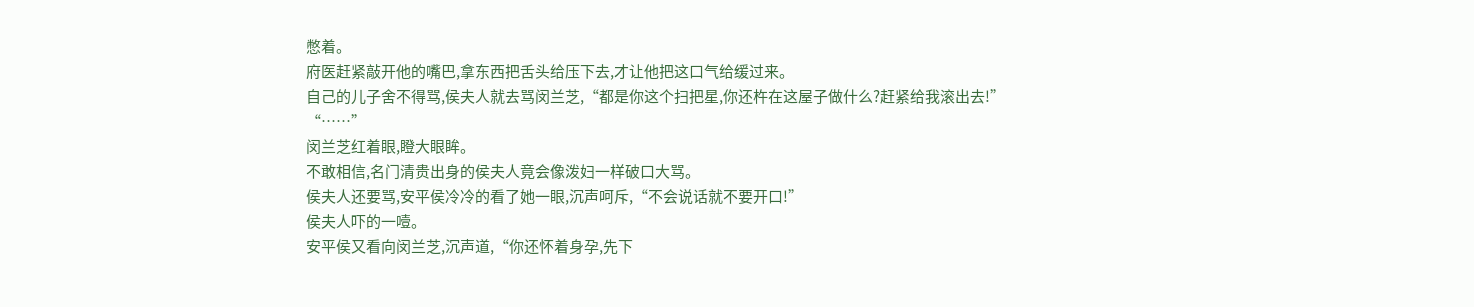憋着。
府医赶紧敲开他的嘴巴,拿东西把舌头给压下去,才让他把这口气给缓过来。
自己的儿子舍不得骂,侯夫人就去骂闵兰芝,“都是你这个扫把星,你还杵在这屋子做什么?赶紧给我滚出去!”
“……”
闵兰芝红着眼,瞪大眼眸。
不敢相信,名门清贵出身的侯夫人竟会像泼妇一样破口大骂。
侯夫人还要骂,安平侯冷冷的看了她一眼,沉声呵斥,“不会说话就不要开口!”
侯夫人吓的一噎。
安平侯又看向闵兰芝,沉声道,“你还怀着身孕,先下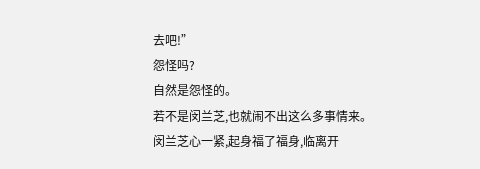去吧!”
怨怪吗?
自然是怨怪的。
若不是闵兰芝,也就闹不出这么多事情来。
闵兰芝心一紧,起身福了福身,临离开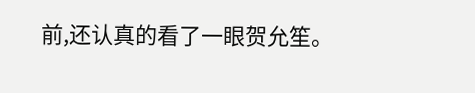前,还认真的看了一眼贺允笙。